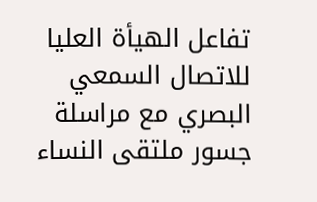تفاعل الهيأة العليا للاتصال السمعي البصري مع مراسلة جسور ملتقى النساء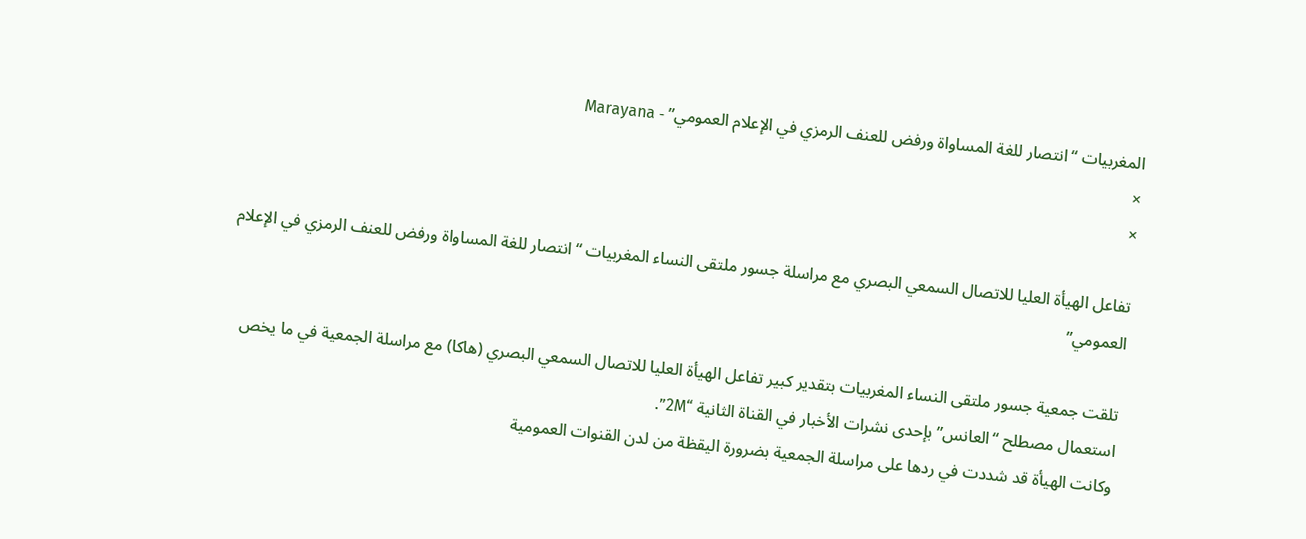المغربيات “انتصار للغة المساواة ورفض للعنف الرمزي في الإعلام العمومي” - Marayana
×
×

تفاعل الهيأة العليا للاتصال السمعي البصري مع مراسلة جسور ملتقى النساء المغربيات “انتصار للغة المساواة ورفض للعنف الرمزي في الإعلام العمومي”

تلقت جمعية جسور ملتقى النساء المغربيات بتقدير كبير تفاعل الهيأة العليا للاتصال السمعي البصري (هاكا) مع مراسلة الجمعية في ما يخص استعمال مصطلح “العانس” بإحدى نشرات الأخبار في القناة الثانية “2M”.
وكانت الهيأة قد شددت في ردها على مراسلة الجمعية بضرورة اليقظة من لدن القنوات العمومية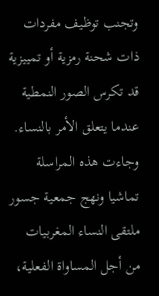وتجنب توظيف مفردات ذات شحنة رمزية أو تمييزية قد تكرس الصور النمطية عندما يتعلق الأمر بالنساء.
وجاءت هذه المراسلة تماشيا ونهج جمعية جسور ملتقى النساء المغربيات من أجل المساواة الفعلية،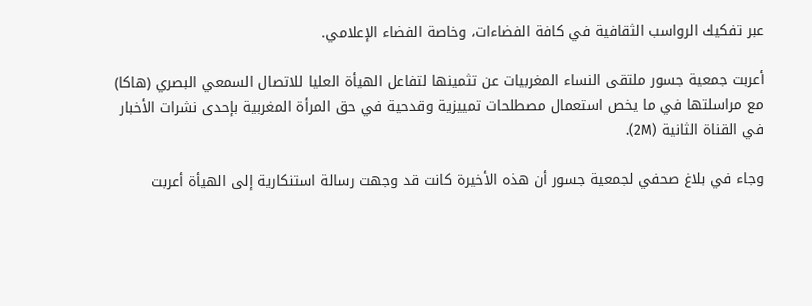عبر تفكيك الرواسب الثقافية في كافة الفضاءات، وخاصة الفضاء الإعلامي.

أعربت جمعية جسور ملتقى النساء المغربيات عن تثمينها لتفاعل الهيأة العليا للاتصال السمعي البصري (هاكا) مع مراسلتها في ما يخص استعمال مصطلحات تمييزية وقدحية في حق المرأة المغربية بإحدى نشرات الأخبار في القناة الثانية (2M).

وجاء في بلاغ صحفي لجمعية جسور أن هذه الأخيرة كانت قد وجهت رسالة استنكارية إلى الهيأة أعربت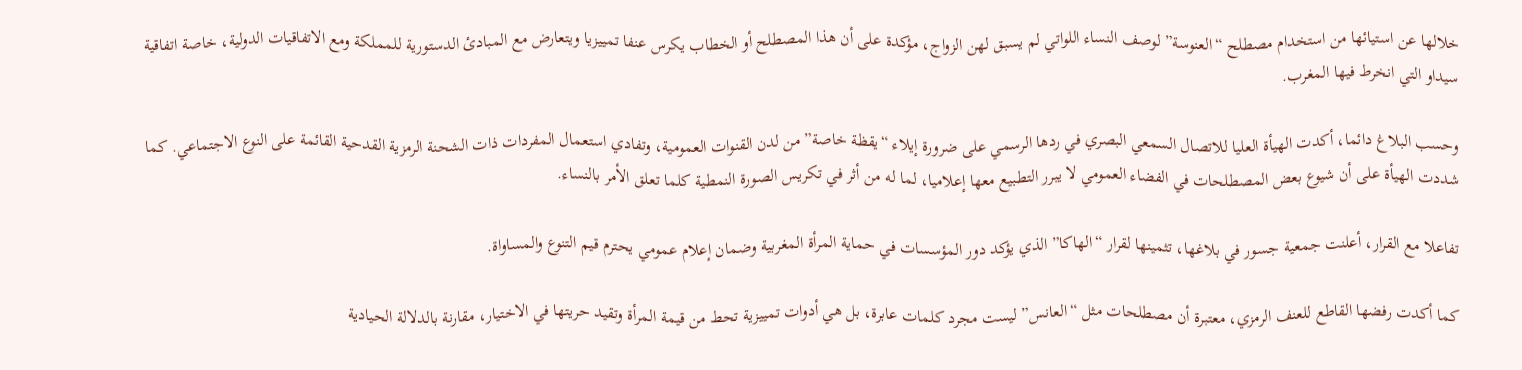خلالها عن استيائها من استخدام مصطلح “العنوسة” لوصف النساء اللواتي لم يسبق لهن الزواج، مؤكدة على أن هذا المصطلح أو الخطاب يكرس عنفا تمييزيا ويتعارض مع المبادئ الدستورية للمملكة ومع الاتفاقيات الدولية، خاصة اتفاقية سيداو التي انخرط فيها المغرب.

وحسب البلاغ دائما، أكدت الهيأة العليا للاتصال السمعي البصري في ردها الرسمي على ضرورة إيلاء “يقظة خاصة” من لدن القنوات العمومية، وتفادي استعمال المفردات ذات الشحنة الرمزية القدحية القائمة على النوع الاجتماعي. كما شددت الهيأة على أن شيوع بعض المصطلحات في الفضاء العمومي لا يبرر التطبيع معها إعلاميا، لما له من أثر في تكريس الصورة النمطية كلما تعلق الأمر بالنساء.

تفاعلا مع القرار، أعلنت جمعية جسور في بلاغها، تثمينها لقرار “الهاكا” الذي يؤكد دور المؤسسات في حماية المرأة المغربية وضمان إعلام عمومي يحترم قيم التنوع والمساواة.

كما أكدت رفضها القاطع للعنف الرمزي، معتبرة أن مصطلحات مثل “العانس” ليست مجرد كلمات عابرة، بل هي أدوات تمييزية تحط من قيمة المرأة وتقيد حريتها في الاختيار، مقارنة بالدلالة الحيادية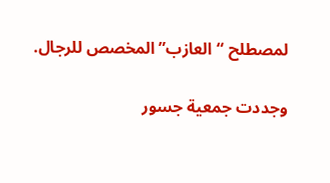لمصطلح “العازب” المخصص للرجال.

وجددت جمعية جسور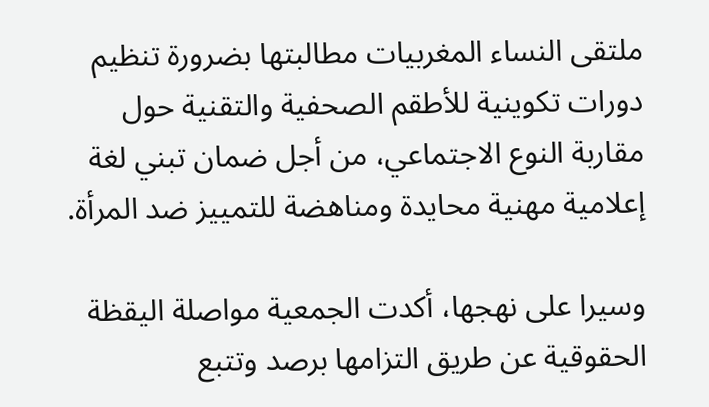ملتقى النساء المغربيات مطالبتها بضرورة تنظيم دورات تكوينية للأطقم الصحفية والتقنية حول مقاربة النوع الاجتماعي، من أجل ضمان تبني لغة إعلامية مهنية محايدة ومناهضة للتمييز ضد المرأة.

وسيرا على نهجها، أكدت الجمعية مواصلة اليقظة الحقوقية عن طريق التزامها برصد وتتبع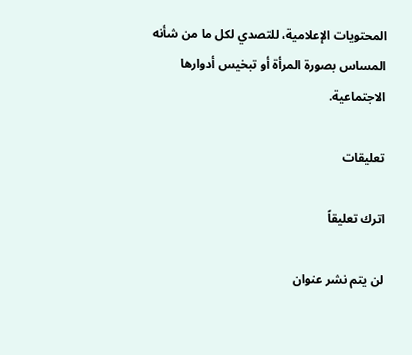المحتويات الإعلامية، للتصدي لكل ما من شأنه المساس بصورة المرأة أو تبخيس أدوارها الاجتماعية.

تعليقات

اترك تعليقاً

لن يتم نشر عنوان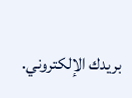بريدك الإلكتروني.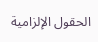الحقول الإلزامية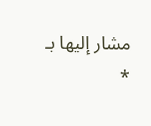مشار إليها بـ *